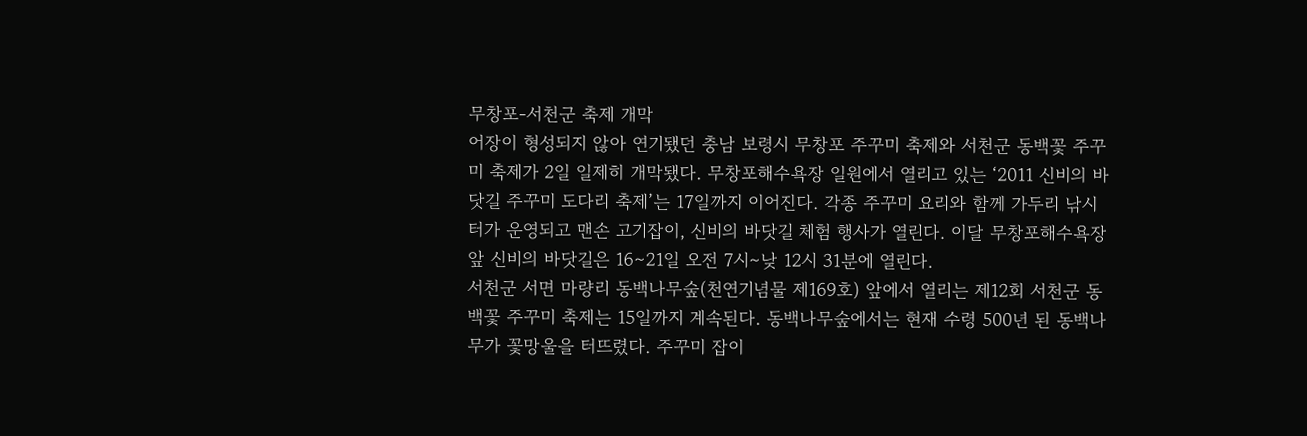무창포-서천군 축제 개막
어장이 형성되지 않아 연기됐던 충남 보령시 무창포 주꾸미 축제와 서천군 동백꽃 주꾸미 축제가 2일 일제히 개막됐다. 무창포해수욕장 일원에서 열리고 있는 ‘2011 신비의 바닷길 주꾸미 도다리 축제’는 17일까지 이어진다. 각종 주꾸미 요리와 함께 가두리 낚시터가 운영되고 맨손 고기잡이, 신비의 바닷길 체험 행사가 열린다. 이달 무창포해수욕장 앞 신비의 바닷길은 16∼21일 오전 7시∼낮 12시 31분에 열린다.
서천군 서면 마량리 동백나무숲(천연기념물 제169호) 앞에서 열리는 제12회 서천군 동백꽃 주꾸미 축제는 15일까지 계속된다. 동백나무숲에서는 현재 수령 500년 된 동백나무가 꽃망울을 터뜨렸다. 주꾸미 잡이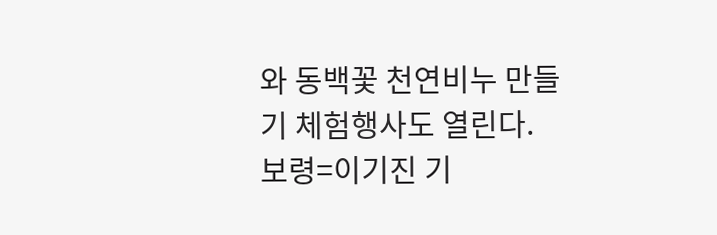와 동백꽃 천연비누 만들기 체험행사도 열린다.
보령=이기진 기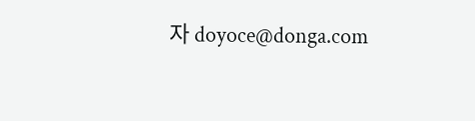자 doyoce@donga.com